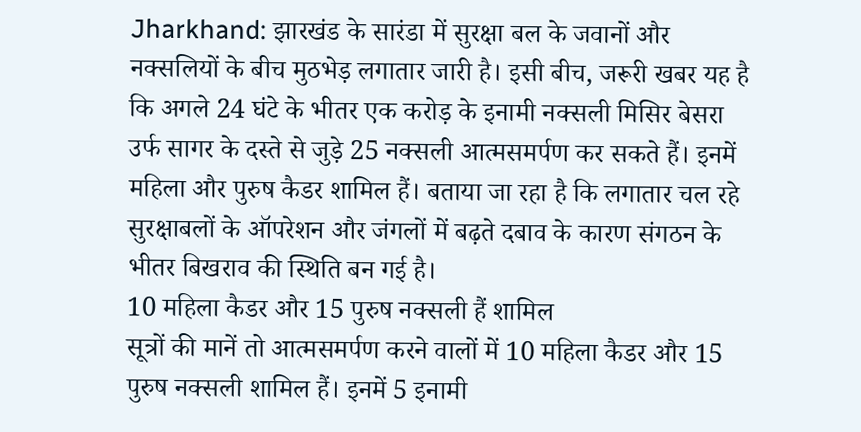Jharkhand: झारखंड के सारंडा में सुरक्षा बल के जवानों और नक्सलियों के बीच मुठभेड़ लगातार जारी है। इसी बीच, जरूरी खबर यह है कि अगले 24 घंटे के भीतर एक करोड़ के इनामी नक्सली मिसिर बेसरा उर्फ सागर के दस्ते से जुड़े 25 नक्सली आत्मसमर्पण कर सकते हैं। इनमें महिला और पुरुष कैडर शामिल हैं। बताया जा रहा है कि लगातार चल रहे सुरक्षाबलों के ऑपरेशन और जंगलों में बढ़ते दबाव के कारण संगठन के भीतर बिखराव की स्थिति बन गई है।
10 महिला कैडर और 15 पुरुष नक्सली हैं शामिल
सूत्रों की मानें तो आत्मसमर्पण करने वालों में 10 महिला कैडर और 15 पुरुष नक्सली शामिल हैं। इनमें 5 इनामी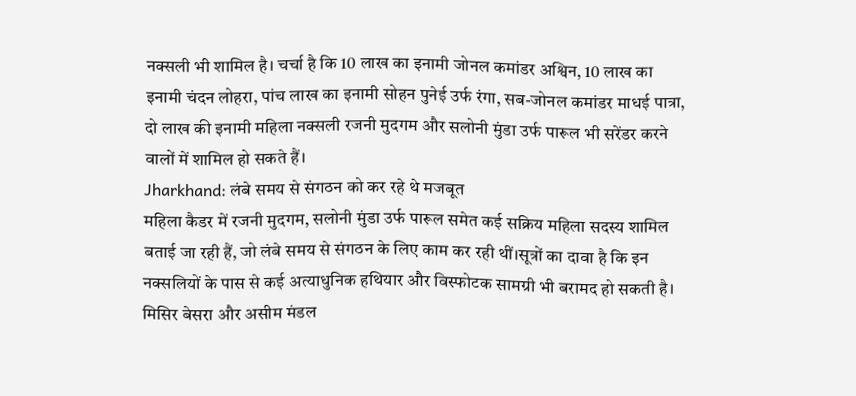नक्सली भी शामिल है। चर्चा है कि 10 लाख का इनामी जोनल कमांडर अश्विन, 10 लाख का इनामी चंदन लोहरा, पांच लाख का इनामी सोहन पुनेई उर्फ रंगा, सब-जोनल कमांडर माधई पात्रा, दो लाख की इनामी महिला नक्सली रजनी मुदगम और सलोनी मुंडा उर्फ पारूल भी सरेंडर करने वालों में शामिल हो सकते हैं।
Jharkhand: लंबे समय से संगठन को कर रहे थे मजबूत
महिला कैडर में रजनी मुदगम, सलोनी मुंडा उर्फ पारूल समेत कई सक्रिय महिला सदस्य शामिल बताई जा रही हैं, जो लंबे समय से संगठन के लिए काम कर रही थीं।सूत्रों का दावा है कि इन नक्सलियों के पास से कई अत्याधुनिक हथियार और विस्फोटक सामग्री भी बरामद हो सकती है।
मिसिर बेसरा और असीम मंडल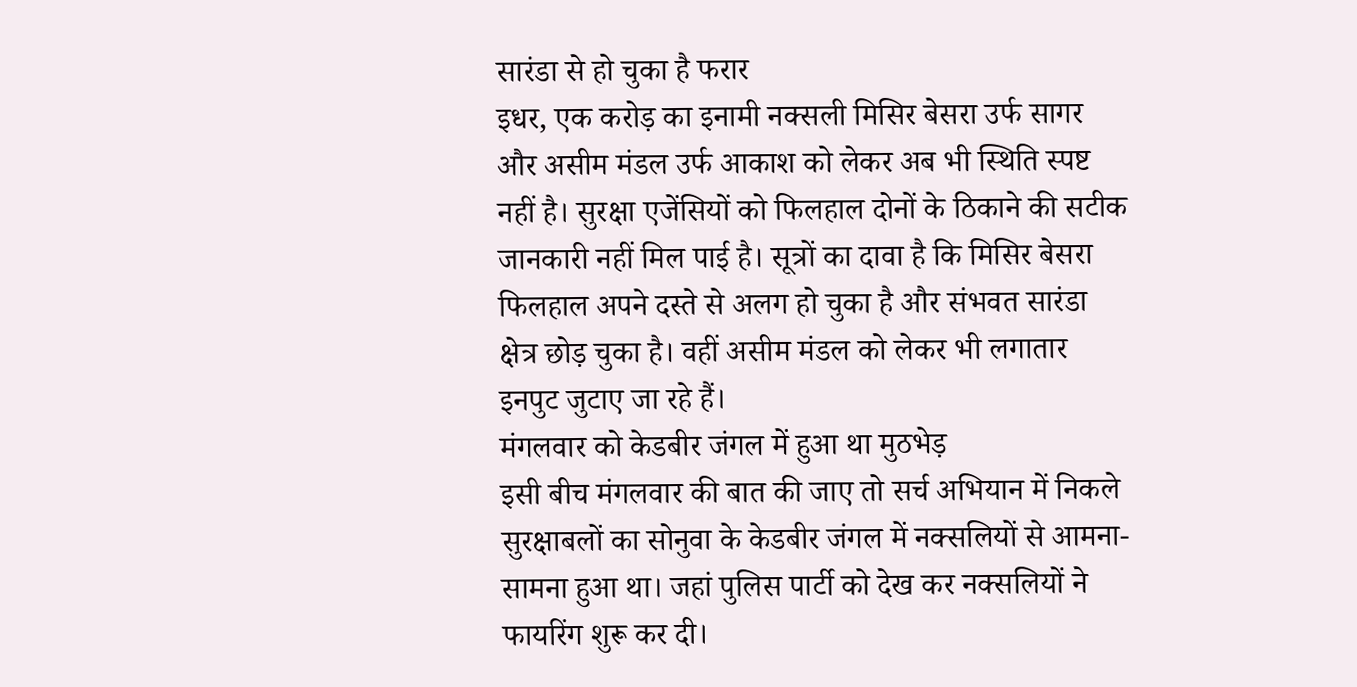सारंडा से हो चुका है फरार
इधर, एक करोड़ का इनामी नक्सली मिसिर बेसरा उर्फ सागर और असीम मंडल उर्फ आकाश को लेकर अब भी स्थिति स्पष्ट नहीं है। सुरक्षा एजेंसियों को फिलहाल दोनों के ठिकाने की सटीक जानकारी नहीं मिल पाई है। सूत्रों का दावा है कि मिसिर बेसरा फिलहाल अपने दस्ते से अलग हो चुका है और संभवत सारंडा क्षेत्र छोड़ चुका है। वहीं असीम मंडल को लेकर भी लगातार इनपुट जुटाए जा रहे हैं।
मंगलवार को केडबीर जंगल में हुआ था मुठभेड़
इसी बीच मंगलवार की बात की जाए तो सर्च अभियान में निकले सुरक्षाबलों का सोनुवा के केडबीर जंगल में नक्सलियों से आमना-सामना हुआ था। जहां पुलिस पार्टी को देख कर नक्सलियों ने फायरिंग शुरू कर दी।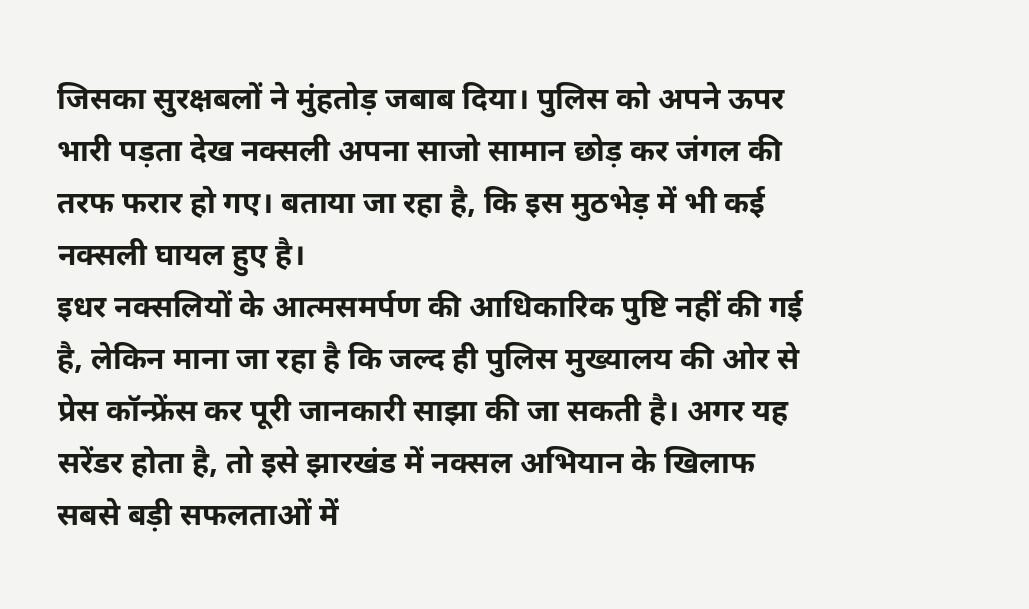जिसका सुरक्षबलों ने मुंहतोड़ जबाब दिया। पुलिस को अपने ऊपर भारी पड़ता देख नक्सली अपना साजो सामान छोड़ कर जंगल की तरफ फरार हो गए। बताया जा रहा है, कि इस मुठभेड़ में भी कई नक्सली घायल हुए है।
इधर नक्सलियों के आत्मसमर्पण की आधिकारिक पुष्टि नहीं की गई है, लेकिन माना जा रहा है कि जल्द ही पुलिस मुख्यालय की ओर से प्रेस कॉन्फ्रेंस कर पूरी जानकारी साझा की जा सकती है। अगर यह सरेंडर होता है, तो इसे झारखंड में नक्सल अभियान के खिलाफ सबसे बड़ी सफलताओं में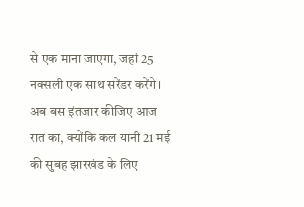से एक माना जाएगा, जहां 25 नक्सली एक साथ सरेंडर करेंगे। अब बस इंतजार कीजिए आज रात का, क्योंकि कल यानी 21 मई की सुबह झारखंड के लिए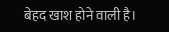बेहद खाश होने वाली है।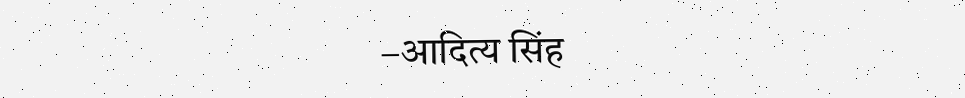–आदित्य सिंह